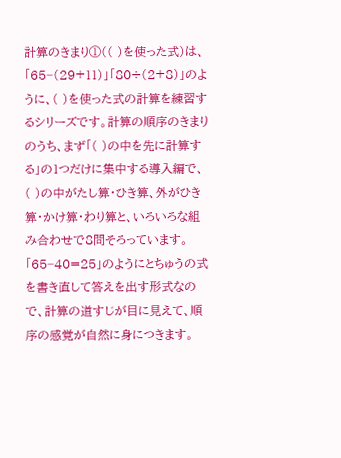計算のきまり①(( )を使った式)は、「65−(29+11)」「80÷(2+8)」のように、( )を使った式の計算を練習するシリーズです。計算の順序のきまりのうち、まず「( )の中を先に計算する」の1つだけに集中する導入編で、( )の中がたし算・ひき算、外がひき算・かけ算・わり算と、いろいろな組み合わせで8問そろっています。「65−40=25」のようにとちゅうの式を書き直して答えを出す形式なので、計算の道すじが目に見えて、順序の感覚が自然に身につきます。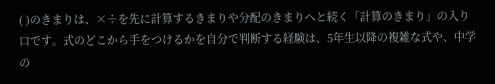( )のきまりは、×÷を先に計算するきまりや分配のきまりへと続く「計算のきまり」の入り口です。式のどこから手をつけるかを自分で判断する経験は、5年生以降の複雑な式や、中学の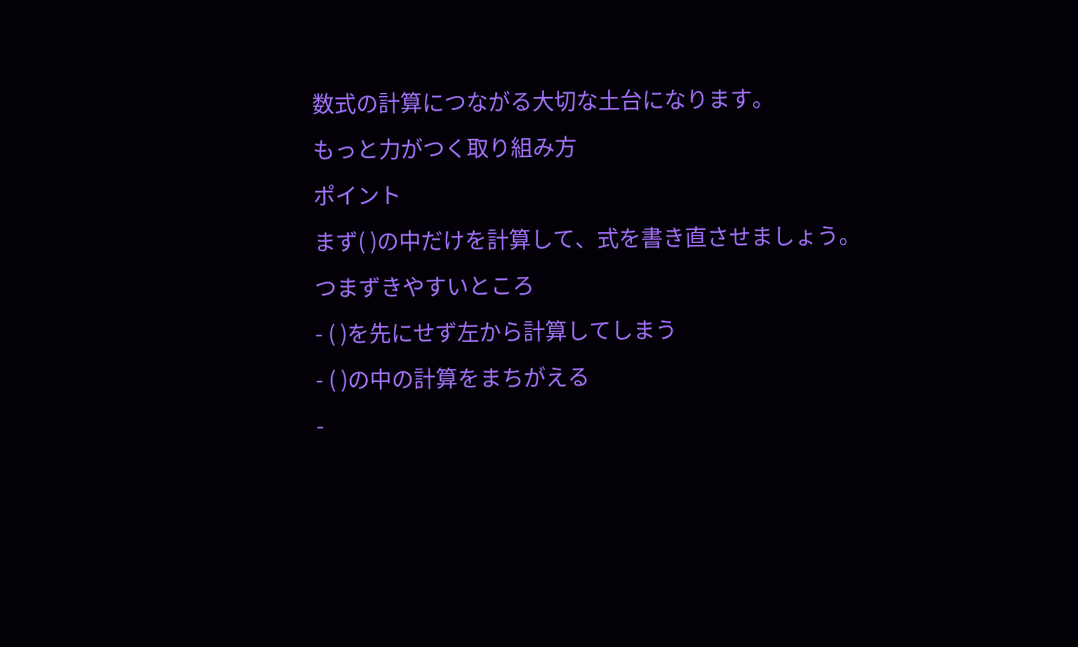数式の計算につながる大切な土台になります。
もっと力がつく取り組み方
ポイント
まず( )の中だけを計算して、式を書き直させましょう。
つまずきやすいところ
- ( )を先にせず左から計算してしまう
- ( )の中の計算をまちがえる
-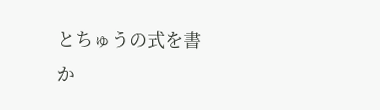とちゅうの式を書か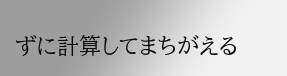ずに計算してまちがえる